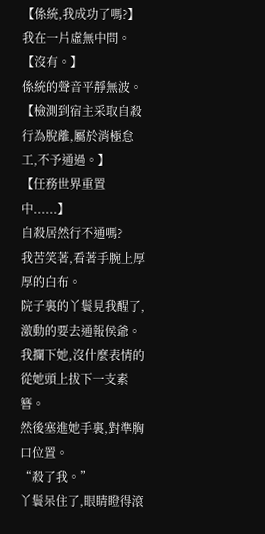【係統,我成功了嗎?】
我在一片虛無中問。
【沒有。】
係統的聲音平靜無波。
【檢測到宿主采取自殺行為脫離,屬於消極怠工,不予通過。】
【任務世界重置中......】
自殺居然行不通嗎?
我苦笑著,看著手腕上厚厚的白布。
院子裏的丫鬟見我醒了,激動的要去通報侯爺。
我攔下她,沒什麼表情的從她頭上拔下一支素簪。
然後塞進她手裏,對準胸口位置。
“殺了我。”
丫鬟呆住了,眼睛瞪得滾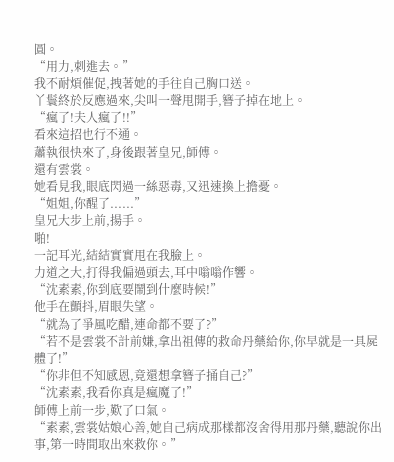圓。
“用力,刺進去。”
我不耐煩催促,拽著她的手往自己胸口送。
丫鬟終於反應過來,尖叫一聲甩開手,簪子掉在地上。
“瘋了!夫人瘋了!!”
看來這招也行不通。
蕭執很快來了,身後跟著皇兄,師傅。
還有雲裳。
她看見我,眼底閃過一絲惡毒,又迅速換上擔憂。
“姐姐,你醒了......”
皇兄大步上前,揚手。
啪!
一記耳光,結結實實甩在我臉上。
力道之大,打得我偏過頭去,耳中嗡嗡作響。
“沈素素,你到底要鬧到什麼時候!”
他手在顫抖,眉眼失望。
“就為了爭風吃醋,連命都不要了?”
“若不是雲裳不計前嫌,拿出祖傳的救命丹藥給你,你早就是一具屍體了!”
“你非但不知感恩,竟還想拿簪子捅自己?”
“沈素素,我看你真是瘋魔了!”
師傅上前一步,歎了口氣。
“素素,雲裳姑娘心善,她自己病成那樣都沒舍得用那丹藥,聽說你出事,第一時間取出來救你。”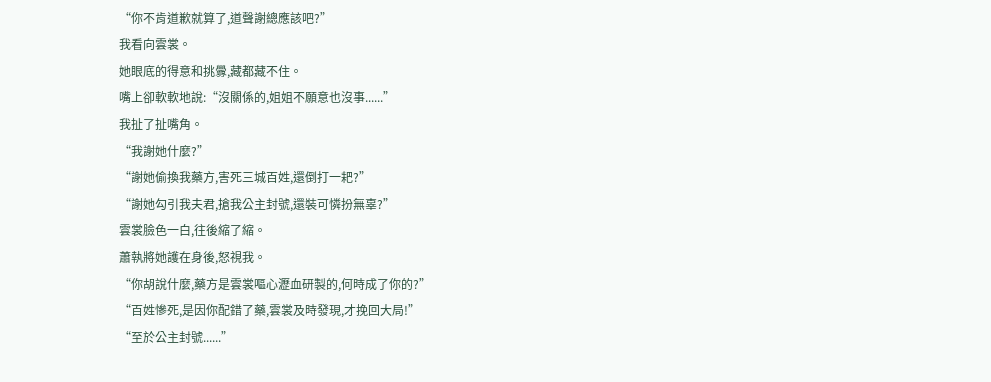“你不肯道歉就算了,道聲謝總應該吧?”
我看向雲裳。
她眼底的得意和挑釁,藏都藏不住。
嘴上卻軟軟地說:“沒關係的,姐姐不願意也沒事......”
我扯了扯嘴角。
“我謝她什麼?”
“謝她偷換我藥方,害死三城百姓,還倒打一耙?”
“謝她勾引我夫君,搶我公主封號,還裝可憐扮無辜?”
雲裳臉色一白,往後縮了縮。
蕭執將她護在身後,怒視我。
“你胡說什麼,藥方是雲裳嘔心瀝血研製的,何時成了你的?”
“百姓慘死,是因你配錯了藥,雲裳及時發現,才挽回大局!”
“至於公主封號......”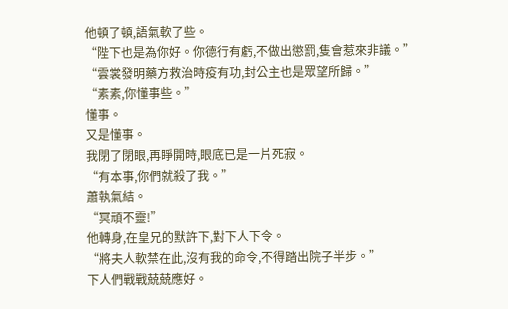他頓了頓,語氣軟了些。
“陛下也是為你好。你德行有虧,不做出懲罰,隻會惹來非議。”
“雲裳發明藥方救治時疫有功,封公主也是眾望所歸。”
“素素,你懂事些。”
懂事。
又是懂事。
我閉了閉眼,再睜開時,眼底已是一片死寂。
“有本事,你們就殺了我。”
蕭執氣結。
“冥頑不靈!”
他轉身,在皇兄的默許下,對下人下令。
“將夫人軟禁在此,沒有我的命令,不得踏出院子半步。”
下人們戰戰兢兢應好。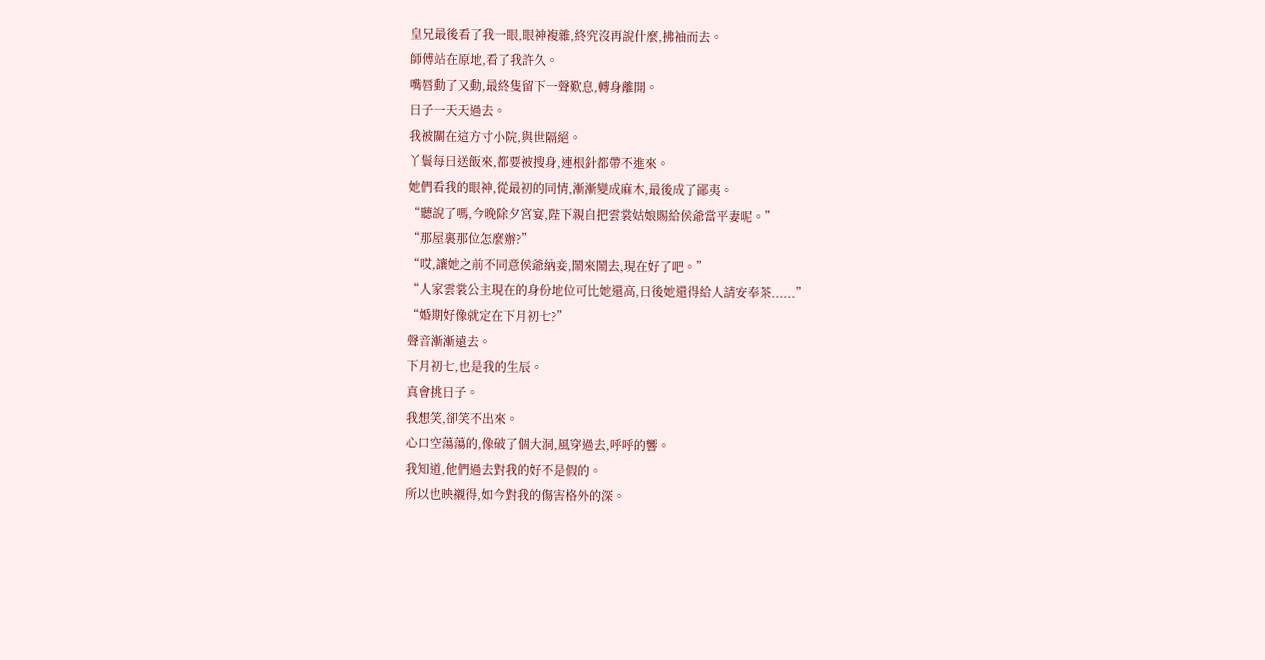皇兄最後看了我一眼,眼神複雜,終究沒再說什麼,拂袖而去。
師傅站在原地,看了我許久。
嘴唇動了又動,最終隻留下一聲歎息,轉身離開。
日子一天天過去。
我被關在這方寸小院,與世隔絕。
丫鬟每日送飯來,都要被搜身,連根針都帶不進來。
她們看我的眼神,從最初的同情,漸漸變成麻木,最後成了鄙夷。
“聽說了嗎,今晚除夕宮宴,陛下親自把雲裳姑娘賜給侯爺當平妻呢。”
“那屋裏那位怎麼辦?”
“哎,讓她之前不同意侯爺納妾,鬧來鬧去,現在好了吧。”
“人家雲裳公主現在的身份地位可比她還高,日後她還得給人請安奉茶......”
“婚期好像就定在下月初七?”
聲音漸漸遠去。
下月初七,也是我的生辰。
真會挑日子。
我想笑,卻笑不出來。
心口空蕩蕩的,像破了個大洞,風穿過去,呼呼的響。
我知道,他們過去對我的好不是假的。
所以也映襯得,如今對我的傷害格外的深。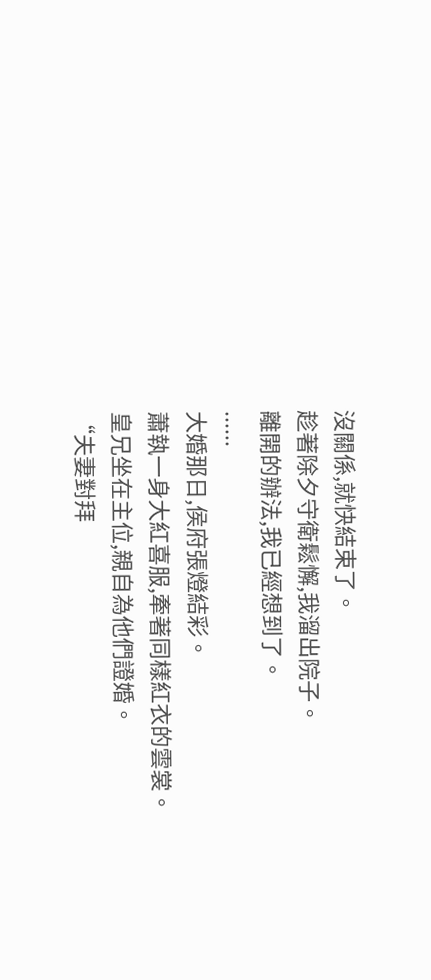沒關係,就快結束了。
趁著除夕守衛鬆懈,我溜出院子。
離開的辦法,我已經想到了。
......
大婚那日,侯府張燈結彩。
蕭執一身大紅喜服,牽著同樣紅衣的雲裳。
皇兄坐在主位,親自為他們證婚。
“夫妻對拜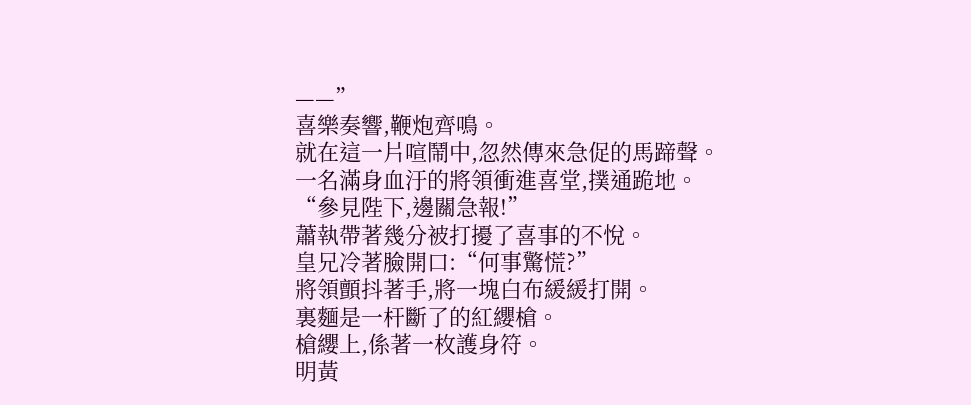——”
喜樂奏響,鞭炮齊鳴。
就在這一片喧鬧中,忽然傳來急促的馬蹄聲。
一名滿身血汙的將領衝進喜堂,撲通跪地。
“參見陛下,邊關急報!”
蕭執帶著幾分被打擾了喜事的不悅。
皇兄冷著臉開口:“何事驚慌?”
將領顫抖著手,將一塊白布緩緩打開。
裏麵是一杆斷了的紅纓槍。
槍纓上,係著一枚護身符。
明黃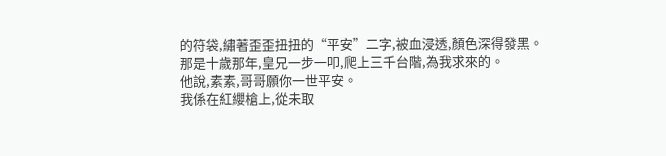的符袋,繡著歪歪扭扭的“平安”二字,被血浸透,顏色深得發黑。
那是十歲那年,皇兄一步一叩,爬上三千台階,為我求來的。
他說,素素,哥哥願你一世平安。
我係在紅纓槍上,從未取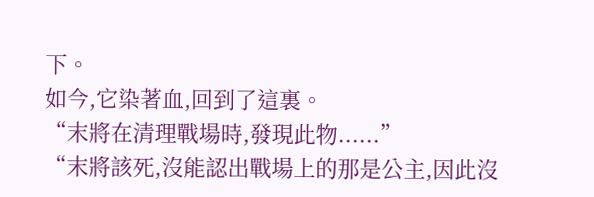下。
如今,它染著血,回到了這裏。
“末將在清理戰場時,發現此物......”
“末將該死,沒能認出戰場上的那是公主,因此沒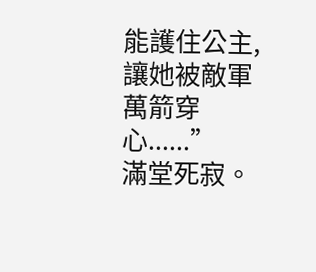能護住公主,讓她被敵軍萬箭穿心......”
滿堂死寂。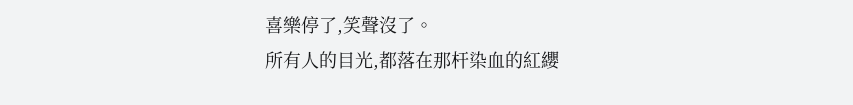喜樂停了,笑聲沒了。
所有人的目光,都落在那杆染血的紅纓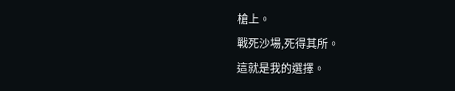槍上。
戰死沙場,死得其所。
這就是我的選擇。